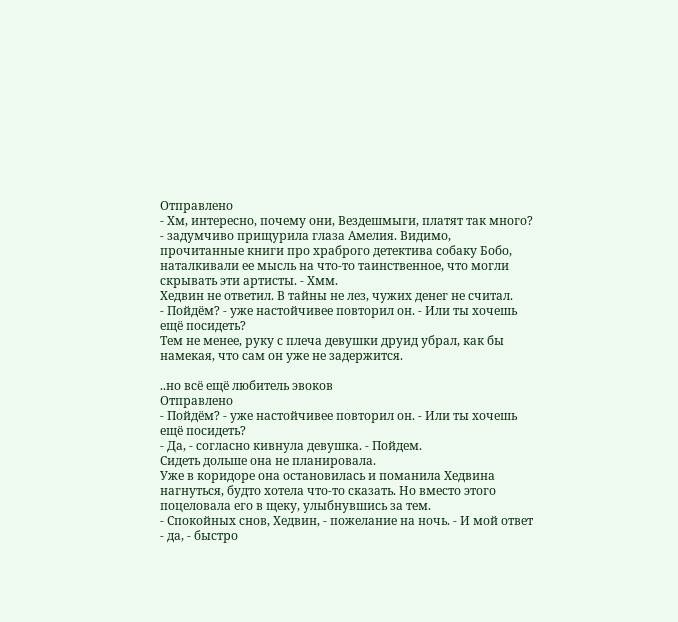Отправлено
- Хм, интересно, почему они, Вездешмыги, платят так много? - задумчиво прищурила глаза Амелия. Видимо, прочитанные книги про храброго детектива собаку Бобо, наталкивали ее мысль на что-то таинственное, что могли скрывать эти артисты. - Хмм.
Хедвин не ответил. В тайны не лез, чужих денег не считал.
- Пойдём? - уже настойчивее повторил он. - Или ты хочешь ещё посидеть?
Тем не менее, руку с плеча девушки друид убрал, как бы намекая, что сам он уже не задержится.

..но всё ещё любитель эвоков
Отправлено
- Пойдём? - уже настойчивее повторил он. - Или ты хочешь ещё посидеть?
- Да, - согласно кивнула девушка. - Пойдем.
Сидеть дольше она не планировала.
Уже в коридоре она остановилась и поманила Хедвина нагнуться, будто хотела что-то сказать. Но вместо этого поцеловала его в щеку, улыбнувшись за тем.
- Спокойных снов, Хедвин, - пожелание на ночь. - И мой ответ - да, - быстро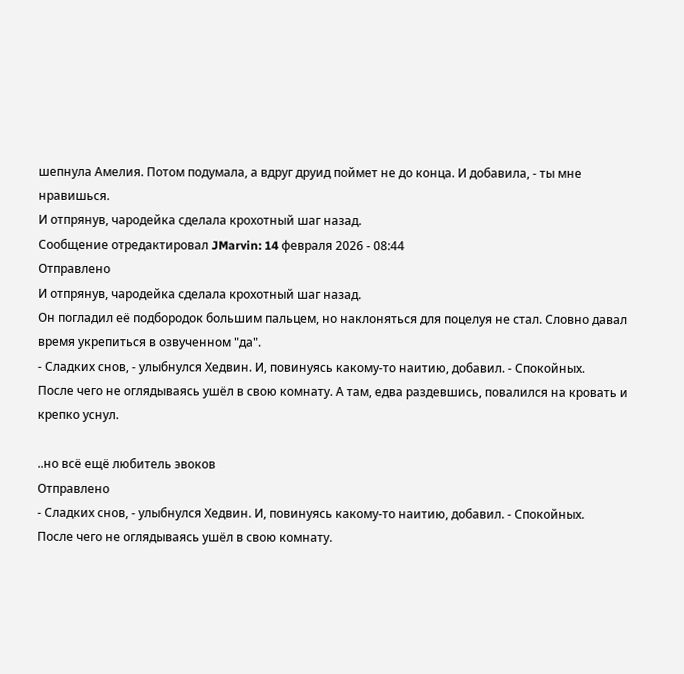шепнула Амелия. Потом подумала, а вдруг друид поймет не до конца. И добавила, - ты мне нравишься.
И отпрянув, чародейка сделала крохотный шаг назад.
Сообщение отредактировал JMarvin: 14 февраля 2026 - 08:44
Отправлено
И отпрянув, чародейка сделала крохотный шаг назад.
Он погладил её подбородок большим пальцем, но наклоняться для поцелуя не стал. Словно давал время укрепиться в озвученном "да".
- Сладких снов, - улыбнулся Хедвин. И, повинуясь какому-то наитию, добавил. - Спокойных.
После чего не оглядываясь ушёл в свою комнату. А там, едва раздевшись, повалился на кровать и крепко уснул.

..но всё ещё любитель эвоков
Отправлено
- Сладких снов, - улыбнулся Хедвин. И, повинуясь какому-то наитию, добавил. - Спокойных.
После чего не оглядываясь ушёл в свою комнату.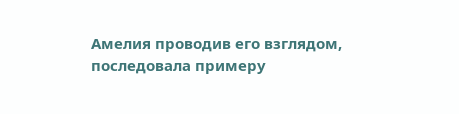Амелия проводив его взглядом, последовала примеру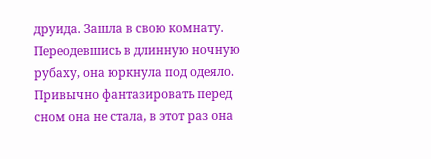друида. Зашла в свою комнату. Переодевшись в длинную ночную рубаху, она юркнула под одеяло. Привычно фантазировать перед сном она не стала, в этот раз она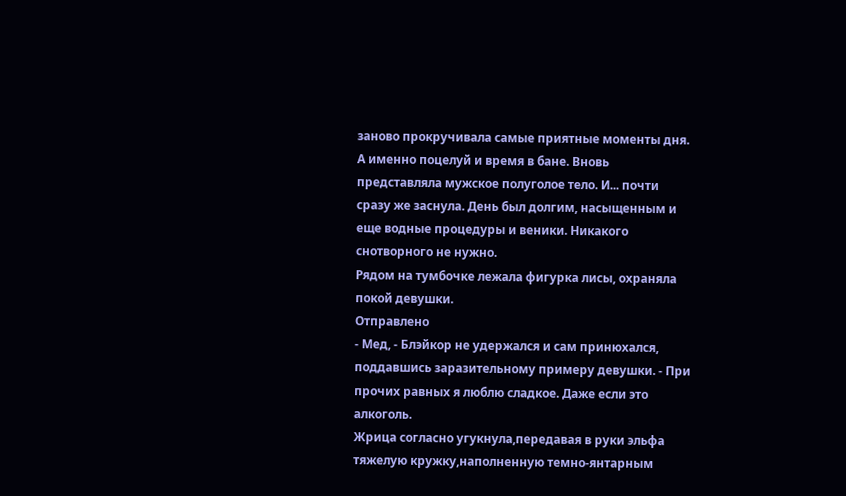заново прокручивала самые приятные моменты дня. А именно поцелуй и время в бане. Вновь представляла мужское полуголое тело. И... почти сразу же заснула. День был долгим, насыщенным и еще водные процедуры и веники. Никакого снотворного не нужно.
Рядом на тумбочке лежала фигурка лисы, охраняла покой девушки.
Отправлено
- Мед, - Блэйкор не удержался и сам принюхался, поддавшись заразительному примеру девушки. - При прочих равных я люблю сладкое. Даже если это алкоголь.
Жрица согласно угукнула,передавая в руки эльфа тяжелую кружку,наполненную темно-янтарным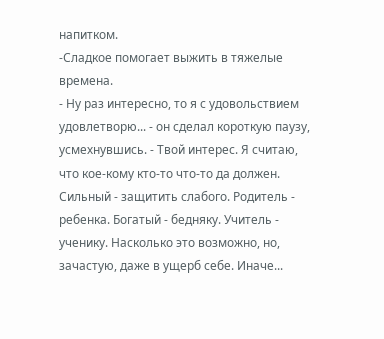напитком.
-Сладкое помогает выжить в тяжелые времена.
- Ну раз интересно, то я с удовольствием удовлетворю... - он сделал короткую паузу, усмехнувшись. - Твой интерес. Я считаю, что кое-кому кто-то что-то да должен. Сильный - защитить слабого. Родитель - ребенка. Богатый - бедняку. Учитель - ученику. Насколько это возможно, но, зачастую, даже в ущерб себе. Иначе...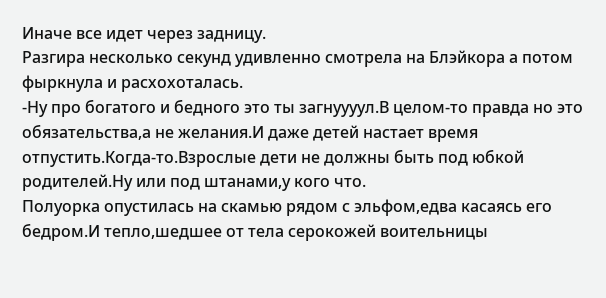Иначе все идет через задницу.
Разгира несколько секунд удивленно смотрела на Блэйкора а потом фыркнула и расхохоталась.
-Ну про богатого и бедного это ты загнуууул.В целом-то правда но это обязательства,а не желания.И даже детей настает время отпустить.Когда-то.Взрослые дети не должны быть под юбкой родителей.Ну или под штанами,у кого что.
Полуорка опустилась на скамью рядом с эльфом,едва касаясь его бедром.И тепло,шедшее от тела серокожей воительницы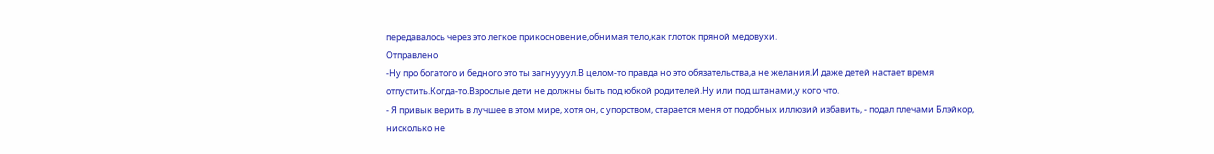передавалось через это легкое прикосновение,обнимая тело,как глоток пряной медовухи.
Отправлено
-Ну про богатого и бедного это ты загнуууул.В целом-то правда но это обязательства,а не желания.И даже детей настает время отпустить.Когда-то.Взрослые дети не должны быть под юбкой родителей.Ну или под штанами,у кого что.
- Я привык верить в лучшее в этом мире, хотя он, с упорством, старается меня от подобных иллюзий избавить, - подал плечами Блэйкор, нисколько не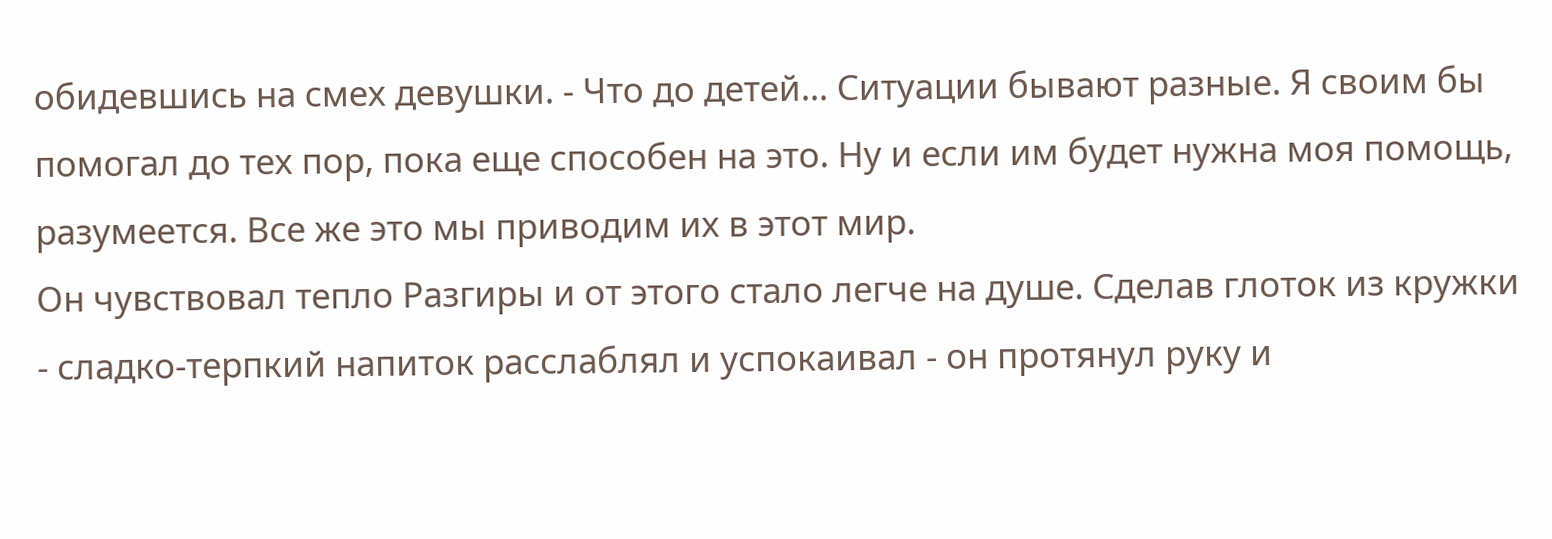обидевшись на смех девушки. - Что до детей... Ситуации бывают разные. Я своим бы помогал до тех пор, пока еще способен на это. Ну и если им будет нужна моя помощь, разумеется. Все же это мы приводим их в этот мир.
Он чувствовал тепло Разгиры и от этого стало легче на душе. Сделав глоток из кружки - сладко-терпкий напиток расслаблял и успокаивал - он протянул руку и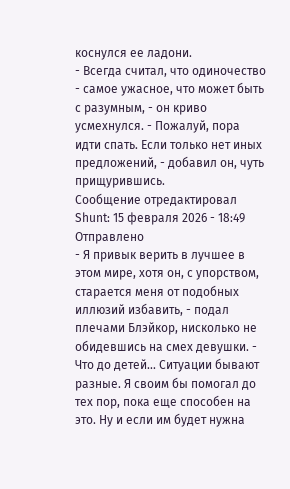коснулся ее ладони.
- Всегда считал, что одиночество - самое ужасное, что может быть с разумным, - он криво усмехнулся. - Пожалуй, пора идти спать. Если только нет иных предложений, - добавил он, чуть прищурившись.
Сообщение отредактировал Shunt: 15 февраля 2026 - 18:49
Отправлено
- Я привык верить в лучшее в этом мире, хотя он, с упорством, старается меня от подобных иллюзий избавить, - подал плечами Блэйкор, нисколько не обидевшись на смех девушки. - Что до детей... Ситуации бывают разные. Я своим бы помогал до тех пор, пока еще способен на это. Ну и если им будет нужна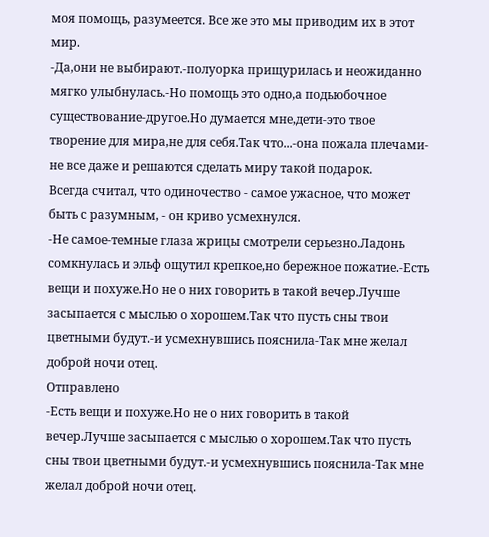моя помощь, разумеется. Все же это мы приводим их в этот мир.
-Да,они не выбирают.-полуорка прищурилась и неожиданно мягко улыбнулась.-Но помощь это одно,а подьюбочное существование-другое.Но думается мне,дети-это твое творение для мира,не для себя.Так что...-она пожала плечами-не все даже и решаются сделать миру такой подарок.
Всегда считал, что одиночество - самое ужасное, что может быть с разумным, - он криво усмехнулся.
-Не самое-темные глаза жрицы смотрели серьезно.Ладонь сомкнулась и эльф ощутил крепкое,но бережное пожатие.-Есть вещи и похуже.Но не о них говорить в такой вечер.Лучше засыпается с мыслью о хорошем.Так что пусть сны твои цветными будут.-и усмехнувшись пояснила-Так мне желал доброй ночи отец.
Отправлено
-Есть вещи и похуже.Но не о них говорить в такой вечер.Лучше засыпается с мыслью о хорошем.Так что пусть сны твои цветными будут.-и усмехнувшись пояснила-Так мне желал доброй ночи отец.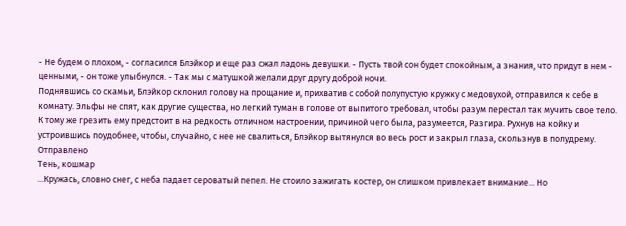- Не будем о плохом, - согласился Блэйкор и еще раз сжал ладонь девушки. - Пусть твой сон будет спокойным, а знания, что придут в нем - ценными, - он тоже улыбнулся. - Так мы с матушкой желали друг другу доброй ночи.
Поднявшись со скамьи, Блэйкор склонил голову на прощание и, прихватив с собой полупустую кружку с медовухой, отправился к себе в комнату. Эльфы не спят, как другие существа, но легкий туман в голове от выпитого требовал, чтобы разум перестал так мучить свое тело. К тому же грезить ему предстоит в на редкость отличном настроении, причиной чего была, разумеется, Разгира. Рухнув на койку и устроившись поудобнее, чтобы, случайно, с нее не свалиться, Блэйкор вытянулся во весь рост и закрыл глаза, скользнув в полудрему.
Отправлено
Тень, кошмар
...Кружась, словно снег, с неба падает сероватый пепел. Не стоило зажигать костер, он слишком привлекает внимание... Но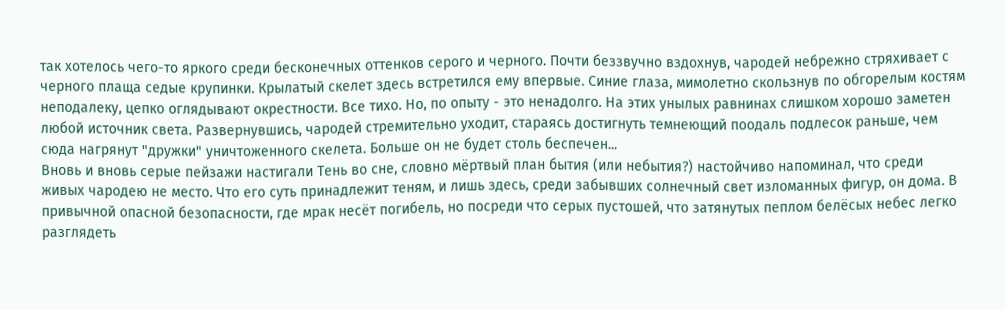так хотелось чего-то яркого среди бесконечных оттенков серого и черного. Почти беззвучно вздохнув, чародей небрежно стряхивает с черного плаща седые крупинки. Крылатый скелет здесь встретился ему впервые. Синие глаза, мимолетно скользнув по обгорелым костям неподалеку, цепко оглядывают окрестности. Все тихо. Но, по опыту - это ненадолго. На этих унылых равнинах слишком хорошо заметен любой источник света. Развернувшись, чародей стремительно уходит, стараясь достигнуть темнеющий поодаль подлесок раньше, чем сюда нагрянут "дружки" уничтоженного скелета. Больше он не будет столь беспечен...
Вновь и вновь серые пейзажи настигали Тень во сне, словно мёртвый план бытия (или небытия?) настойчиво напоминал, что среди живых чародею не место. Что его суть принадлежит теням, и лишь здесь, среди забывших солнечный свет изломанных фигур, он дома. В привычной опасной безопасности, где мрак несёт погибель, но посреди что серых пустошей, что затянутых пеплом белёсых небес легко разглядеть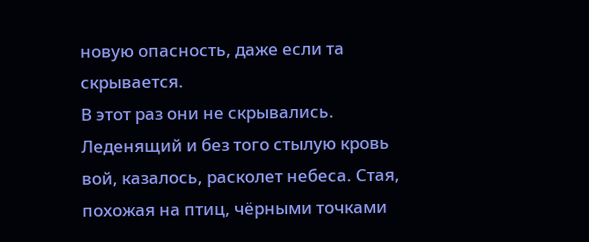новую опасность, даже если та скрывается.
В этот раз они не скрывались.
Леденящий и без того стылую кровь вой, казалось, расколет небеса. Стая, похожая на птиц, чёрными точками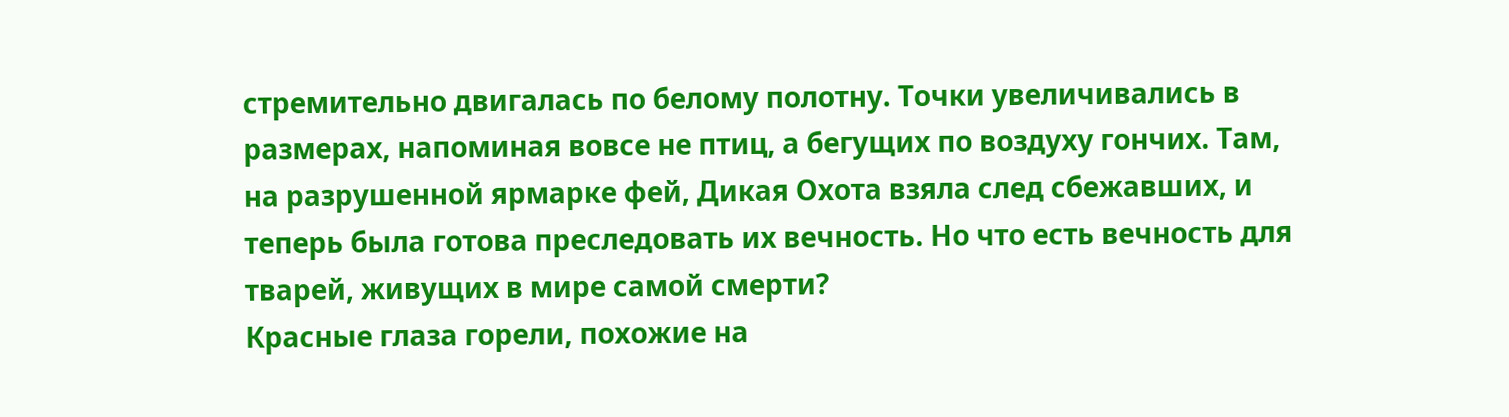стремительно двигалась по белому полотну. Точки увеличивались в размерах, напоминая вовсе не птиц, а бегущих по воздуху гончих. Там, на разрушенной ярмарке фей, Дикая Охота взяла след сбежавших, и теперь была готова преследовать их вечность. Но что есть вечность для тварей, живущих в мире самой смерти?
Красные глаза горели, похожие на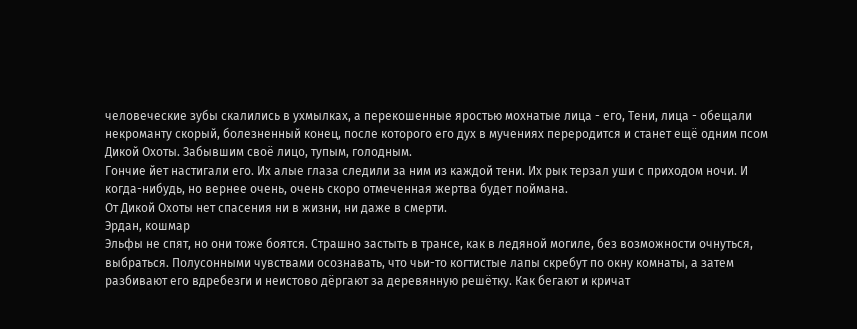человеческие зубы скалились в ухмылках, а перекошенные яростью мохнатые лица - его, Тени, лица - обещали некроманту скорый, болезненный конец, после которого его дух в мучениях переродится и станет ещё одним псом Дикой Охоты. Забывшим своё лицо, тупым, голодным.
Гончие йет настигали его. Их алые глаза следили за ним из каждой тени. Их рык терзал уши с приходом ночи. И когда-нибудь, но вернее очень, очень скоро отмеченная жертва будет поймана.
От Дикой Охоты нет спасения ни в жизни, ни даже в смерти.
Эрдан, кошмар
Эльфы не спят, но они тоже боятся. Страшно застыть в трансе, как в ледяной могиле, без возможности очнуться, выбраться. Полусонными чувствами осознавать, что чьи-то когтистые лапы скребут по окну комнаты, а затем разбивают его вдребезги и неистово дёргают за деревянную решётку. Как бегают и кричат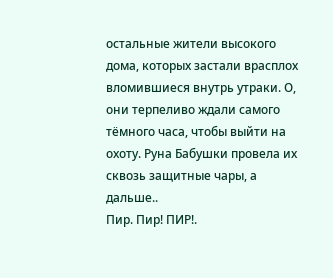остальные жители высокого дома, которых застали врасплох вломившиеся внутрь утраки. О, они терпеливо ждали самого тёмного часа, чтобы выйти на охоту. Руна Бабушки провела их сквозь защитные чары, а дальше..
Пир. Пир! ПИР!.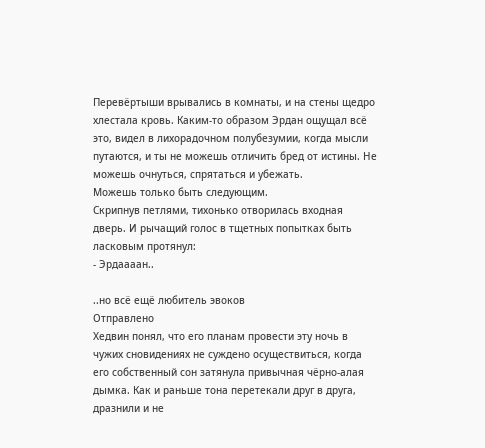Перевёртыши врывались в комнаты, и на стены щедро хлестала кровь. Каким-то образом Эрдан ощущал всё это, видел в лихорадочном полубезумии, когда мысли путаются, и ты не можешь отличить бред от истины. Не можешь очнуться, спрятаться и убежать.
Можешь только быть следующим.
Скрипнув петлями, тихонько отворилась входная дверь. И рычащий голос в тщетных попытках быть ласковым протянул:
- Эрдаааан..

..но всё ещё любитель эвоков
Отправлено
Хедвин понял, что его планам провести эту ночь в чужих сновидениях не суждено осуществиться, когда его собственный сон затянула привычная чёрно-алая дымка. Как и раньше тона перетекали друг в друга, дразнили и не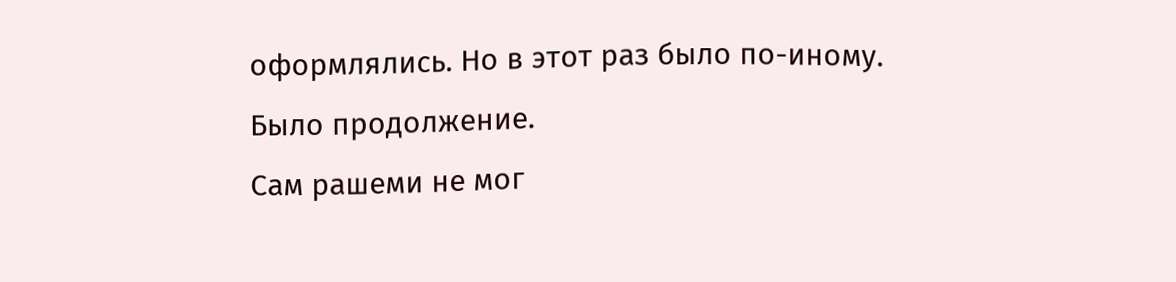оформлялись. Но в этот раз было по-иному. Было продолжение.
Сам рашеми не мог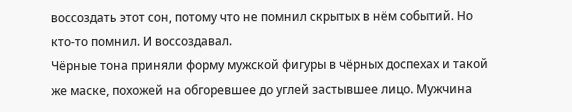воссоздать этот сон, потому что не помнил скрытых в нём событий. Но кто-то помнил. И воссоздавал.
Чёрные тона приняли форму мужской фигуры в чёрных доспехах и такой же маске, похожей на обгоревшее до углей застывшее лицо. Мужчина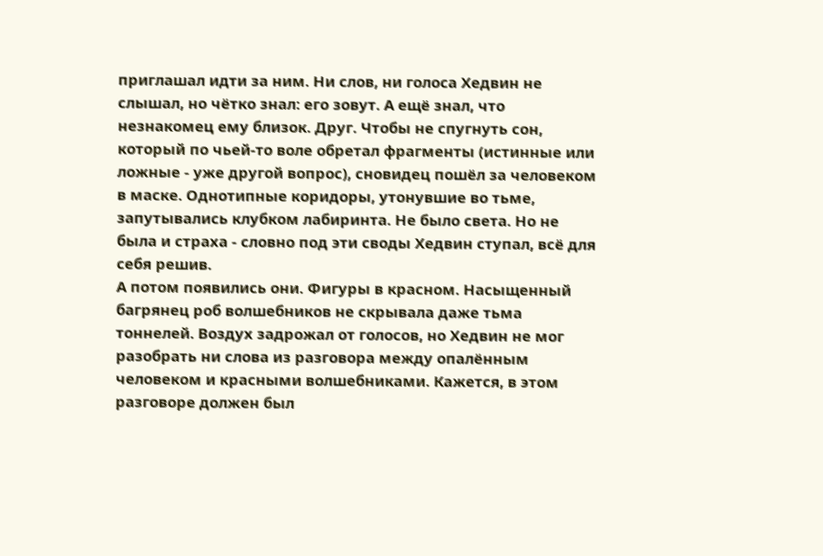приглашал идти за ним. Ни слов, ни голоса Хедвин не слышал, но чётко знал: его зовут. А ещё знал, что незнакомец ему близок. Друг. Чтобы не спугнуть сон, который по чьей-то воле обретал фрагменты (истинные или ложные - уже другой вопрос), сновидец пошёл за человеком в маске. Однотипные коридоры, утонувшие во тьме, запутывались клубком лабиринта. Не было света. Но не была и страха - словно под эти своды Хедвин ступал, всё для себя решив.
А потом появились они. Фигуры в красном. Насыщенный багрянец роб волшебников не скрывала даже тьма тоннелей. Воздух задрожал от голосов, но Хедвин не мог разобрать ни слова из разговора между опалённым человеком и красными волшебниками. Кажется, в этом разговоре должен был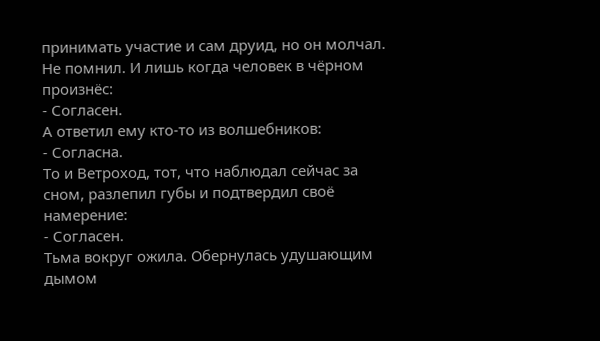принимать участие и сам друид, но он молчал. Не помнил. И лишь когда человек в чёрном произнёс:
- Согласен.
А ответил ему кто-то из волшебников:
- Согласна.
То и Ветроход, тот, что наблюдал сейчас за сном, разлепил губы и подтвердил своё намерение:
- Согласен.
Тьма вокруг ожила. Обернулась удушающим дымом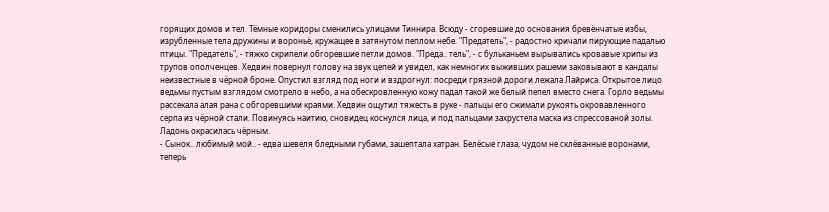горящих домов и тел. Тёмные коридоры сменились улицами Тиннира. Всюду - сгоревшие до основания бревёнчатые избы, изрубленные тела дружины и вороньё, кружащее в затянутом пеплом небе. "Предатель", - радостно кричали пирующие падалью птицы. "Предатель", - тяжко скрипели обгоревшие петли домов. "Преда.. тель", - с бульканьем вырывались кровавые хрипы из трупов ополченцев. Хедвин повернул голову на звук цепей и увидел, как немногих выживших рашеми заковывают в кандалы неизвестные в чёрной броне. Опустил взгляд под ноги и вздрогнул: посреди грязной дороги лежала Лайриса. Открытое лицо ведьмы пустым взглядом смотрело в небо, а на обескровленную кожу падал такой же белый пепел вместо снега. Горло ведьмы рассекала алая рана с обгоревшими краями. Хедвин ощутил тяжесть в руке - пальцы его сжимали рукоять окровавленного серпа из чёрной стали. Повинуясь наитию, сновидец коснулся лица, и под пальцами захрустела маска из спрессованой золы. Ладонь окрасилась чёрным.
- Сынок.. любимый мой.. - едва шевеля бледными губами, зашептала хатран. Белёсые глаза, чудом не склёванные воронами, теперь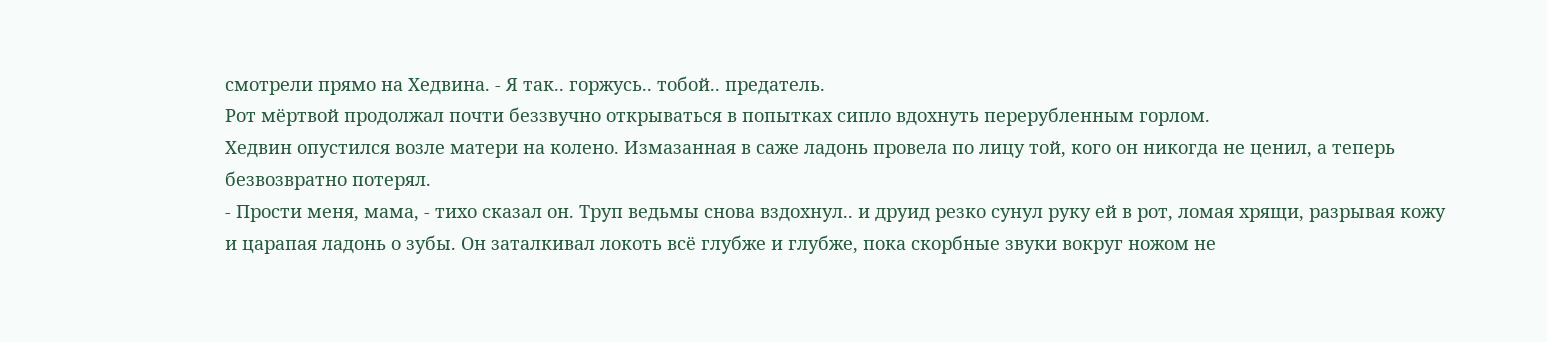смотрели прямо на Хедвина. - Я так.. горжусь.. тобой.. предатель.
Рот мёртвой продолжал почти беззвучно открываться в попытках сипло вдохнуть перерубленным горлом.
Хедвин опустился возле матери на колено. Измазанная в саже ладонь провела по лицу той, кого он никогда не ценил, а теперь безвозвратно потерял.
- Прости меня, мама, - тихо сказал он. Труп ведьмы снова вздохнул.. и друид резко сунул руку ей в рот, ломая хрящи, разрывая кожу и царапая ладонь о зубы. Он заталкивал локоть всё глубже и глубже, пока скорбные звуки вокруг ножом не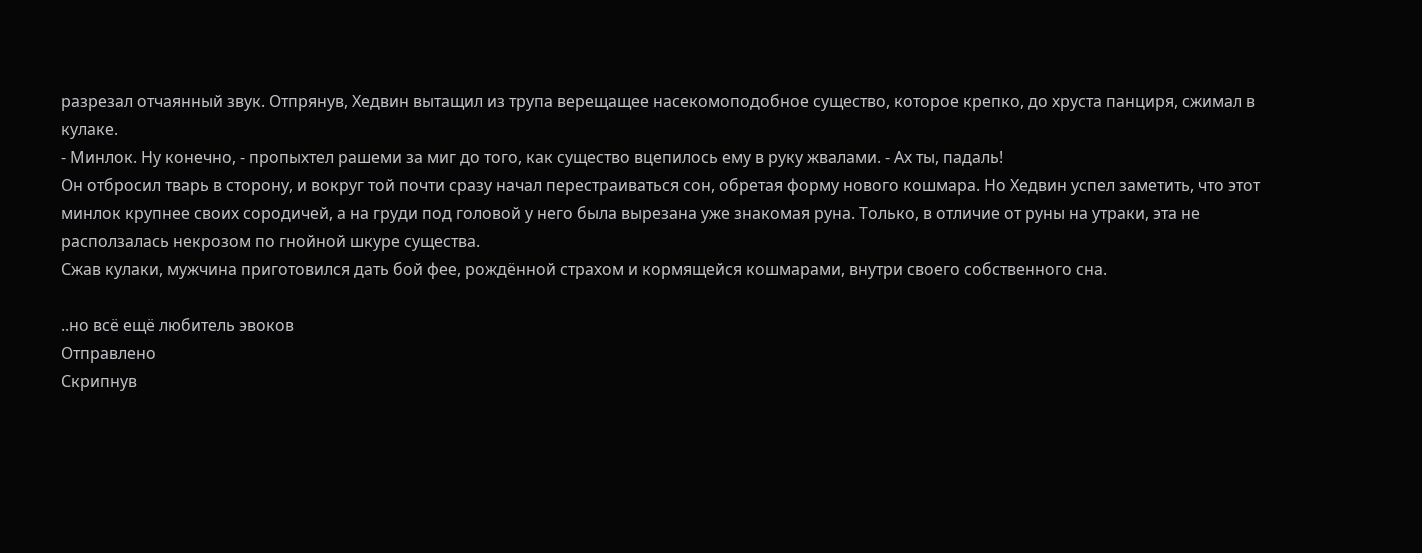разрезал отчаянный звук. Отпрянув, Хедвин вытащил из трупа верещащее насекомоподобное существо, которое крепко, до хруста панциря, сжимал в кулаке.
- Минлок. Ну конечно, - пропыхтел рашеми за миг до того, как существо вцепилось ему в руку жвалами. - Ах ты, падаль!
Он отбросил тварь в сторону, и вокруг той почти сразу начал перестраиваться сон, обретая форму нового кошмара. Но Хедвин успел заметить, что этот минлок крупнее своих сородичей, а на груди под головой у него была вырезана уже знакомая руна. Только, в отличие от руны на утраки, эта не расползалась некрозом по гнойной шкуре существа.
Сжав кулаки, мужчина приготовился дать бой фее, рождённой страхом и кормящейся кошмарами, внутри своего собственного сна.

..но всё ещё любитель эвоков
Отправлено
Скрипнув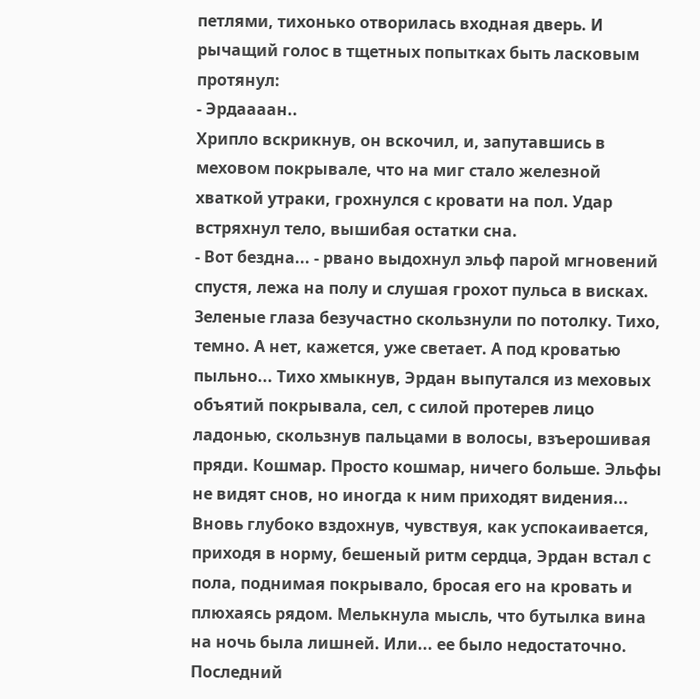петлями, тихонько отворилась входная дверь. И рычащий голос в тщетных попытках быть ласковым протянул:
- Эрдаааан..
Хрипло вскрикнув, он вскочил, и, запутавшись в меховом покрывале, что на миг стало железной хваткой утраки, грохнулся с кровати на пол. Удар встряхнул тело, вышибая остатки сна.
- Вот бездна... - рвано выдохнул эльф парой мгновений спустя, лежа на полу и слушая грохот пульса в висках. Зеленые глаза безучастно скользнули по потолку. Тихо, темно. А нет, кажется, уже светает. А под кроватью пыльно... Тихо хмыкнув, Эрдан выпутался из меховых объятий покрывала, сел, с силой протерев лицо ладонью, скользнув пальцами в волосы, взъерошивая пряди. Кошмар. Просто кошмар, ничего больше. Эльфы не видят снов, но иногда к ним приходят видения... Вновь глубоко вздохнув, чувствуя, как успокаивается, приходя в норму, бешеный ритм сердца, Эрдан встал с пола, поднимая покрывало, бросая его на кровать и плюхаясь рядом. Мелькнула мысль, что бутылка вина на ночь была лишней. Или... ее было недостаточно. Последний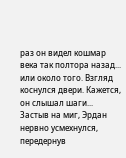раз он видел кошмар века так полтора назад... или около того. Взгляд коснулся двери. Кажется, он слышал шаги... Застыв на миг, Эрдан нервно усмехнулся, передернув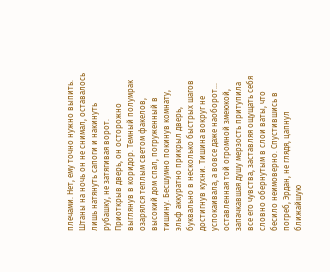плечами. Нет, ему точно нужно выпить. Штаны на ночь он не снимал, оставалось лишь натянуть сапоги и накинуть рубашку, не затягивая ворот.
Приоткрыв дверь, он осторожно выглянув в коридор. Темный полумрак озарялся теплым светом факелов, высокий дом спал, погруженный в тишину. Бесшумно покинув комнату, эльф аккуратно прикрыл дверь, буквально в несколько быстрых шагов достигнув кухни. Тишина вокруг не успокаивала, а вовсе даже наоборот... оставленная той огромной змеюкой, запачкавшая душу мерзость притупила все его чувства, заставляя ощущать себя словно обернутым в слои ваты, что бесило неимоверно. Спустившись в погреб, Эрдан, не глядя, цапнул ближайшую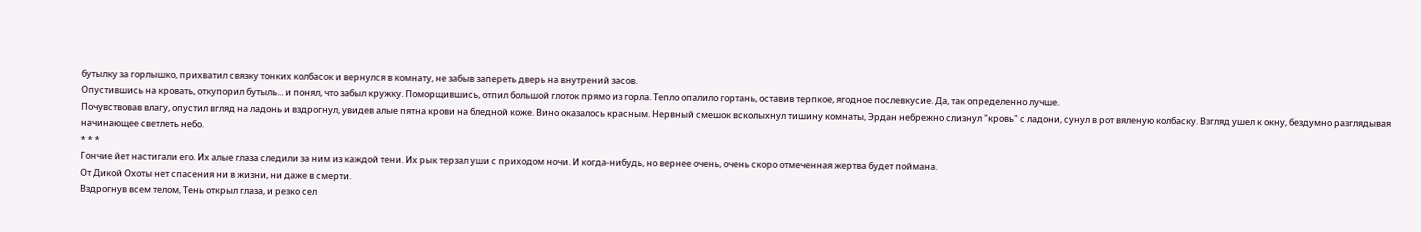бутылку за горлышко, прихватил связку тонких колбасок и вернулся в комнату, не забыв запереть дверь на внутрений засов.
Опустившись на кровать, откупорил бутыль... и понял, что забыл кружку. Поморщившись, отпил большой глоток прямо из горла. Тепло опалило гортань, оставив терпкое, ягодное послевкусие. Да, так определенно лучше.
Почувствовав влагу, опустил вгляд на ладонь и вздрогнул, увидев алые пятна крови на бледной коже. Вино оказалось красным. Нервный смешок всколыхнул тишину комнаты, Эрдан небрежно слизнул "кровь" с ладони, сунул в рот вяленую колбаску. Взгляд ушел к окну, бездумно разглядывая начинающее светлеть небо.
* * *
Гончие йет настигали его. Их алые глаза следили за ним из каждой тени. Их рык терзал уши с приходом ночи. И когда-нибудь, но вернее очень, очень скоро отмеченная жертва будет поймана.
От Дикой Охоты нет спасения ни в жизни, ни даже в смерти.
Вздрогнув всем телом, Тень открыл глаза, и резко сел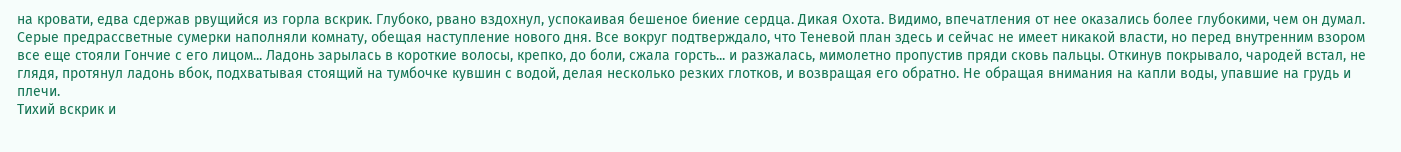на кровати, едва сдержав рвущийся из горла вскрик. Глубоко, рвано вздохнул, успокаивая бешеное биение сердца. Дикая Охота. Видимо, впечатления от нее оказались более глубокими, чем он думал. Серые предрассветные сумерки наполняли комнату, обещая наступление нового дня. Все вокруг подтверждало, что Теневой план здесь и сейчас не имеет никакой власти, но перед внутренним взором все еще стояли Гончие с его лицом... Ладонь зарылась в короткие волосы, крепко, до боли, сжала горсть... и разжалась, мимолетно пропустив пряди сковь пальцы. Откинув покрывало, чародей встал, не глядя, протянул ладонь вбок, подхватывая стоящий на тумбочке кувшин с водой, делая несколько резких глотков, и возвращая его обратно. Не обращая внимания на капли воды, упавшие на грудь и плечи.
Тихий вскрик и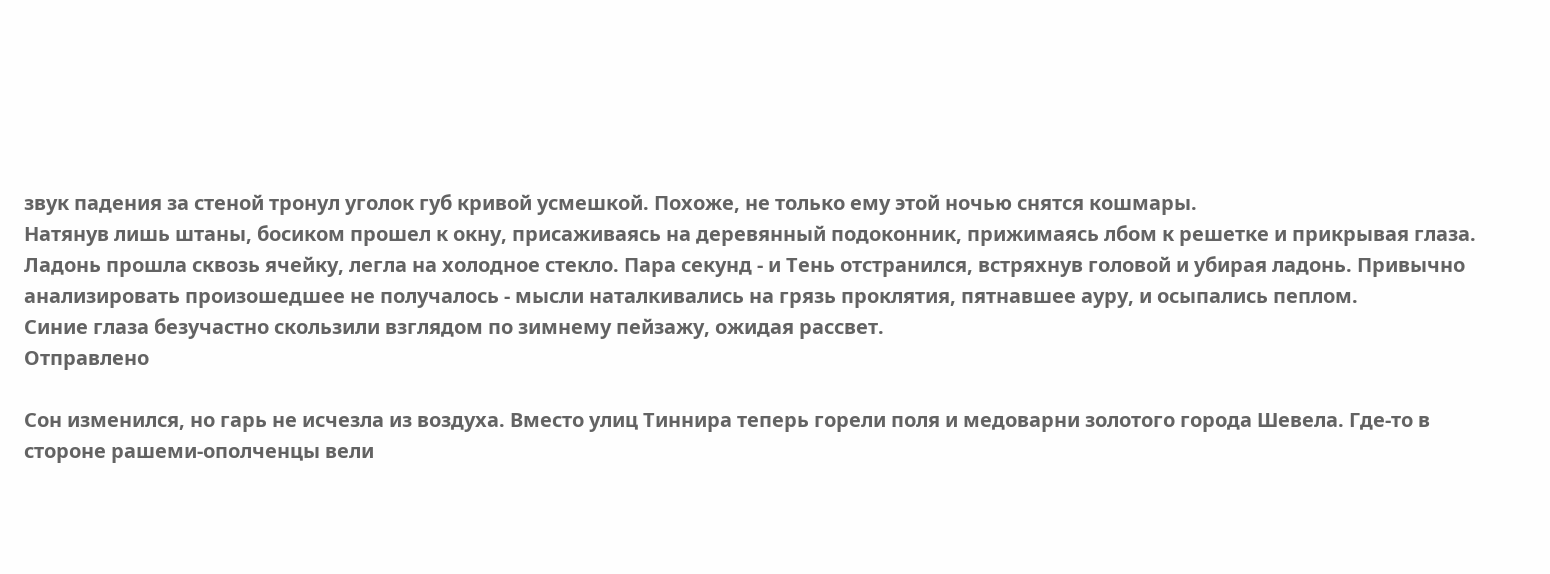звук падения за стеной тронул уголок губ кривой усмешкой. Похоже, не только ему этой ночью снятся кошмары.
Натянув лишь штаны, босиком прошел к окну, присаживаясь на деревянный подоконник, прижимаясь лбом к решетке и прикрывая глаза. Ладонь прошла сквозь ячейку, легла на холодное стекло. Пара секунд - и Тень отстранился, встряхнув головой и убирая ладонь. Привычно анализировать произошедшее не получалось - мысли наталкивались на грязь проклятия, пятнавшее ауру, и осыпались пеплом.
Синие глаза безучастно скользили взглядом по зимнему пейзажу, ожидая рассвет.
Отправлено

Сон изменился, но гарь не исчезла из воздуха. Вместо улиц Тиннира теперь горели поля и медоварни золотого города Шевела. Где-то в стороне рашеми-ополченцы вели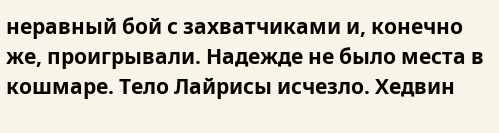неравный бой с захватчиками и, конечно же, проигрывали. Надежде не было места в кошмаре. Тело Лайрисы исчезло. Хедвин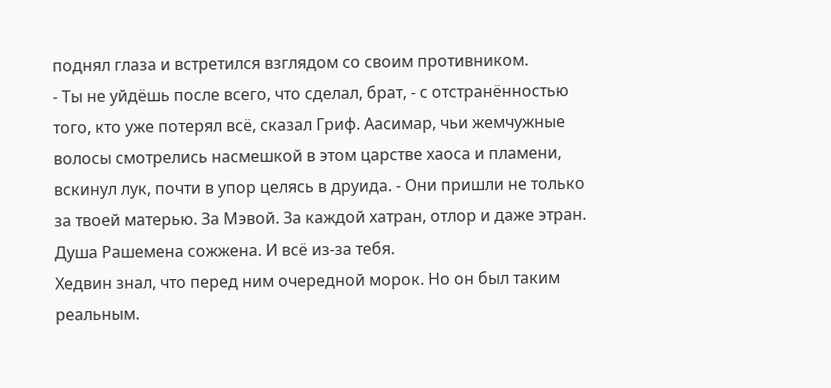поднял глаза и встретился взглядом со своим противником.
- Ты не уйдёшь после всего, что сделал, брат, - с отстранённостью того, кто уже потерял всё, сказал Гриф. Аасимар, чьи жемчужные волосы смотрелись насмешкой в этом царстве хаоса и пламени, вскинул лук, почти в упор целясь в друида. - Они пришли не только за твоей матерью. За Мэвой. За каждой хатран, отлор и даже этран. Душа Рашемена сожжена. И всё из-за тебя.
Хедвин знал, что перед ним очередной морок. Но он был таким реальным.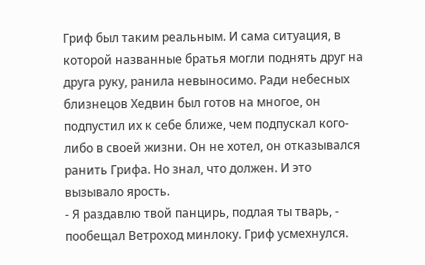Гриф был таким реальным. И сама ситуация, в которой названные братья могли поднять друг на друга руку, ранила невыносимо. Ради небесных близнецов Хедвин был готов на многое, он подпустил их к себе ближе, чем подпускал кого-либо в своей жизни. Он не хотел, он отказывался ранить Грифа. Но знал, что должен. И это вызывало ярость.
- Я раздавлю твой панцирь, подлая ты тварь, - пообещал Ветроход минлоку. Гриф усмехнулся.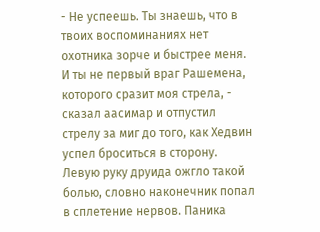- Не успеешь. Ты знаешь, что в твоих воспоминаниях нет охотника зорче и быстрее меня. И ты не первый враг Рашемена, которого сразит моя стрела, - сказал аасимар и отпустил стрелу за миг до того, как Хедвин успел броситься в сторону. Левую руку друида ожгло такой болью, словно наконечник попал в сплетение нервов. Паника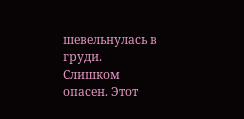шевельнулась в груди. Слишком опасен. Этот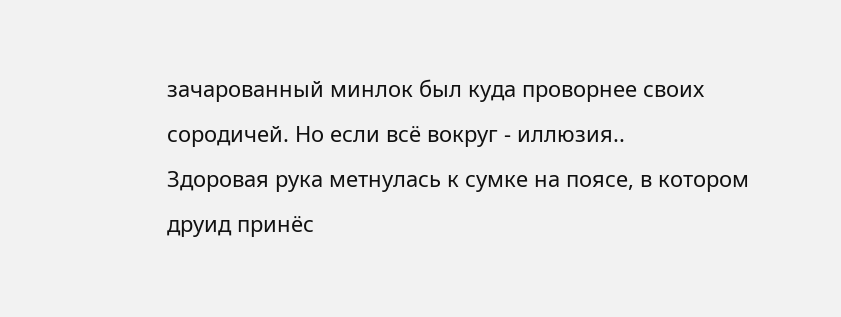зачарованный минлок был куда проворнее своих сородичей. Но если всё вокруг - иллюзия..
Здоровая рука метнулась к сумке на поясе, в котором друид принёс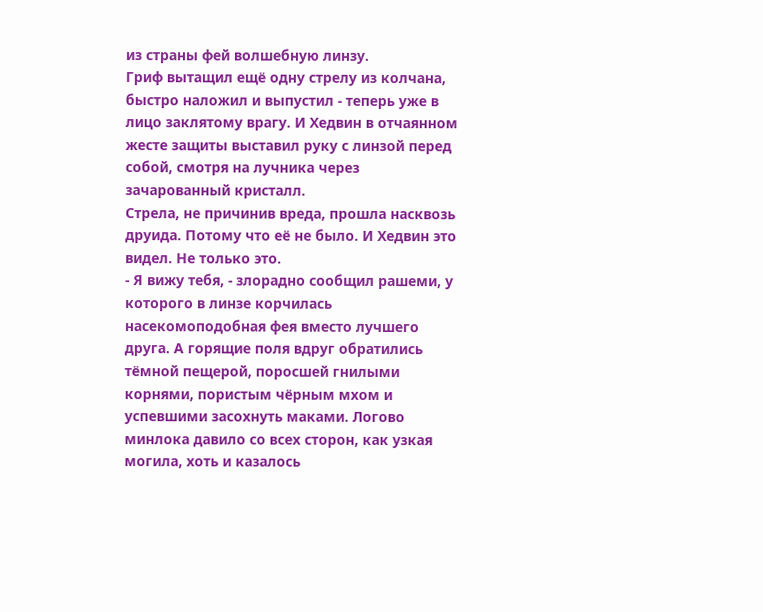из страны фей волшебную линзу.
Гриф вытащил ещё одну стрелу из колчана, быстро наложил и выпустил - теперь уже в лицо заклятому врагу. И Хедвин в отчаянном жесте защиты выставил руку с линзой перед собой, смотря на лучника через зачарованный кристалл.
Стрела, не причинив вреда, прошла насквозь друида. Потому что её не было. И Хедвин это видел. Не только это.
- Я вижу тебя, - злорадно сообщил рашеми, у которого в линзе корчилась насекомоподобная фея вместо лучшего друга. А горящие поля вдруг обратились тёмной пещерой, поросшей гнилыми корнями, пористым чёрным мхом и успевшими засохнуть маками. Логово минлока давило со всех сторон, как узкая могила, хоть и казалось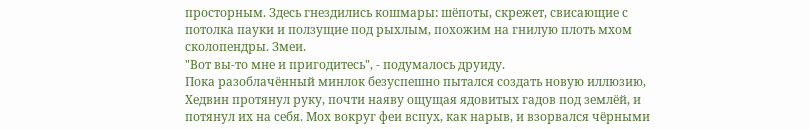просторным. Здесь гнездились кошмары: шёпоты, скрежет, свисающие с потолка пауки и ползущие под рыхлым, похожим на гнилую плоть мхом сколопендры. Змеи.
"Вот вы-то мне и пригодитесь", - подумалось друиду.
Пока разоблачённый минлок безуспешно пытался создать новую иллюзию, Хедвин протянул руку, почти наяву ощущая ядовитых гадов под землёй, и потянул их на себя. Мох вокруг феи вспух, как нарыв, и взорвался чёрными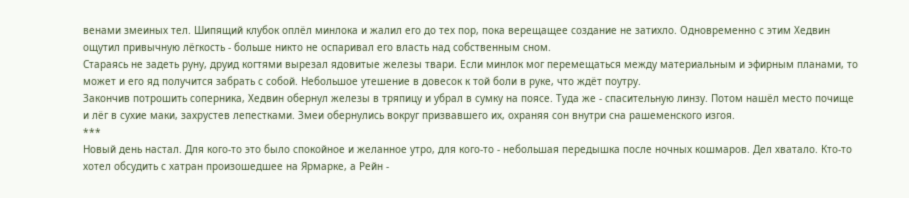венами змеиных тел. Шипящий клубок оплёл минлока и жалил его до тех пор, пока верещащее создание не затихло. Одновременно с этим Хедвин ощутил привычную лёгкость - больше никто не оспаривал его власть над собственным сном.
Стараясь не задеть руну, друид когтями вырезал ядовитые железы твари. Если минлок мог перемещаться между материальным и эфирным планами, то может и его яд получится забрать с собой. Небольшое утешение в довесок к той боли в руке, что ждёт поутру.
Закончив потрошить соперника, Хедвин обернул железы в тряпицу и убрал в сумку на поясе. Туда же - спасительную линзу. Потом нашёл место почище и лёг в сухие маки, захрустев лепестками. Змеи обернулись вокруг призвавшего их, охраняя сон внутри сна рашеменского изгоя.
***
Новый день настал. Для кого-то это было спокойное и желанное утро, для кого-то - небольшая передышка после ночных кошмаров. Дел хватало. Кто-то хотел обсудить с хатран произошедшее на Ярмарке, а Рейн -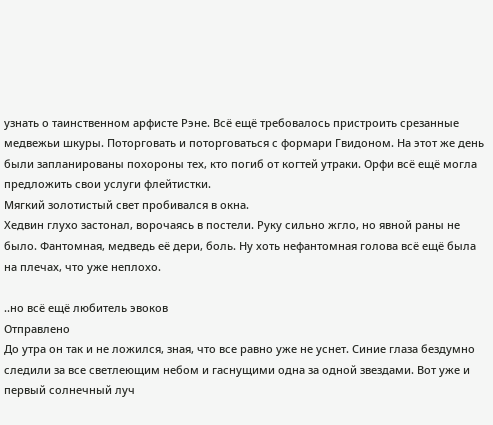узнать о таинственном арфисте Рэне. Всё ещё требовалось пристроить срезанные медвежьи шкуры. Поторговать и поторговаться с формари Гвидоном. На этот же день были запланированы похороны тех, кто погиб от когтей утраки. Орфи всё ещё могла предложить свои услуги флейтистки.
Мягкий золотистый свет пробивался в окна.
Хедвин глухо застонал, ворочаясь в постели. Руку сильно жгло, но явной раны не было. Фантомная, медведь её дери, боль. Ну хоть нефантомная голова всё ещё была на плечах, что уже неплохо.

..но всё ещё любитель эвоков
Отправлено
До утра он так и не ложился, зная, что все равно уже не уснет. Синие глаза бездумно следили за все светлеющим небом и гаснущими одна за одной звездами. Вот уже и первый солнечный луч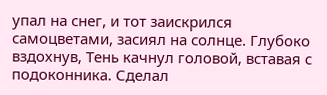упал на снег, и тот заискрился самоцветами, засиял на солнце. Глубоко вздохнув, Тень качнул головой, вставая с подоконника. Сделал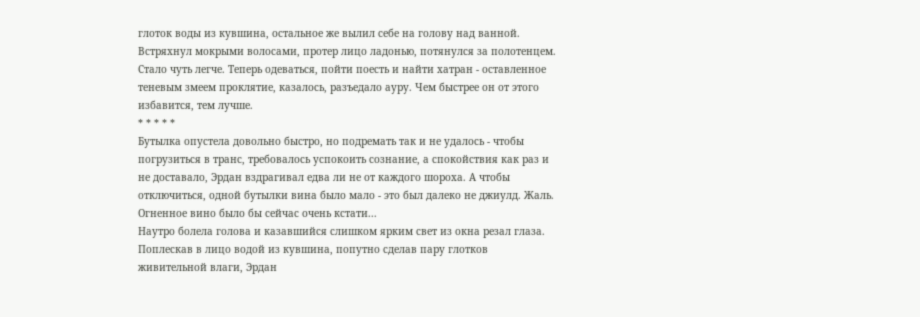глоток воды из кувшина, остальное же вылил себе на голову над ванной. Встряхнул мокрыми волосами, протер лицо ладонью, потянулся за полотенцем. Стало чуть легче. Теперь одеваться, пойти поесть и найти хатран - оставленное теневым змеем проклятие, казалось, разъедало ауру. Чем быстрее он от этого избавится, тем лучше.
* * * * *
Бутылка опустела довольно быстро, но подремать так и не удалось - чтобы погрузиться в транс, требовалось успокоить сознание, а спокойствия как раз и не доставало, Эрдан вздрагивал едва ли не от каждого шороха. А чтобы отключиться, одной бутылки вина было мало - это был далеко не джиулд. Жаль. Огненное вино было бы сейчас очень кстати...
Наутро болела голова и казавшийся слишком ярким свет из окна резал глаза. Поплескав в лицо водой из кувшина, попутно сделав пару глотков живительной влаги, Эрдан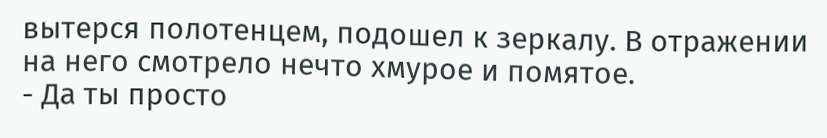вытерся полотенцем, подошел к зеркалу. В отражении на него смотрело нечто хмурое и помятое.
- Да ты просто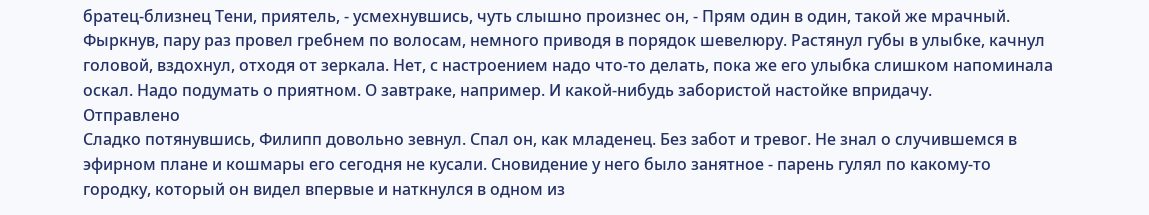братец-близнец Тени, приятель, - усмехнувшись, чуть слышно произнес он, - Прям один в один, такой же мрачный.
Фыркнув, пару раз провел гребнем по волосам, немного приводя в порядок шевелюру. Растянул губы в улыбке, качнул головой, вздохнул, отходя от зеркала. Нет, с настроением надо что-то делать, пока же его улыбка слишком напоминала оскал. Надо подумать о приятном. О завтраке, например. И какой-нибудь забористой настойке впридачу.
Отправлено
Сладко потянувшись, Филипп довольно зевнул. Спал он, как младенец. Без забот и тревог. Не знал о случившемся в эфирном плане и кошмары его сегодня не кусали. Сновидение у него было занятное - парень гулял по какому-то городку, который он видел впервые и наткнулся в одном из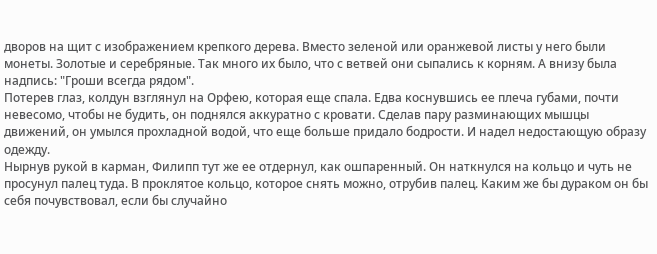дворов на щит с изображением крепкого дерева. Вместо зеленой или оранжевой листы у него были монеты. Золотые и серебряные. Так много их было, что с ветвей они сыпались к корням. А внизу была надпись: "Гроши всегда рядом".
Потерев глаз, колдун взглянул на Орфею, которая еще спала. Едва коснувшись ее плеча губами, почти невесомо, чтобы не будить, он поднялся аккуратно с кровати. Сделав пару разминающих мышцы движений, он умылся прохладной водой, что еще больше придало бодрости. И надел недостающую образу одежду.
Нырнув рукой в карман, Филипп тут же ее отдернул, как ошпаренный. Он наткнулся на кольцо и чуть не просунул палец туда. В проклятое кольцо, которое снять можно, отрубив палец. Каким же бы дураком он бы себя почувствовал, если бы случайно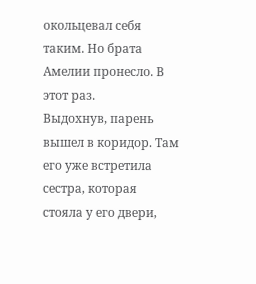окольцевал себя таким. Но брата Амелии пронесло. В этот раз.
Выдохнув, парень вышел в коридор. Там его уже встретила сестра, которая стояла у его двери,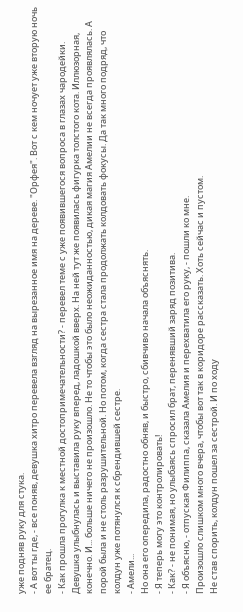уже подняв руку для стука.
- А вот ты где, - все поняв, девушка хитро перевела взгляд на вырезанное имя на дереве. "Орфея". Вот с кем ночует уже вторую ночь ее братец.
- Как прошла прогулка к местной достопримечательности? - перевел теме с уже появившегося вопроса в глазах чародейки.
Девушка улыбнулась и выставила руку вперед, ладошкой вверх. На ней тут же появилась фигурка толстого кота. Иллюзорная, конечно. И... больше ничего не произошло. Не то чтобы это было неожиданностью, дикая магия Амелии не всегда проявлялась. А порой была и не столь разрушительной. Но потом, когда сестра стала продолжать колдовать фокусы. Да так много подряд, что колдун уже потянулся к сбрендившей сестре.
- Амели...
Но она его опередила, радостно обняв, и быстро, сбивчиво начала объяснять.
- Я теперь могу это контролировать!
- Как? - не понимая, но улыбаясь спросил брат, перенявший заряд позитива.
- Я объясню, - отпуская Филиппа, сказала Амелия и перехватила его руку, - пошли ко мне.
Произошло слишком много вчера, чтобы вот так в коридоре рассказать. Хоть сейчас и пустом.
Не став спорить, колдун пошел за сестрой. И по ходу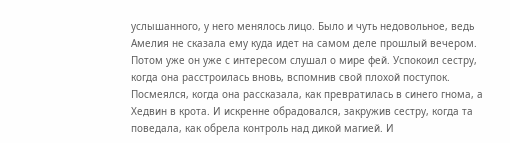услышанного, у него менялось лицо. Было и чуть недовольное, ведь Амелия не сказала ему куда идет на самом деле прошлый вечером. Потом уже он уже с интересом слушал о мире фей. Успокоил сестру, когда она расстроилась вновь, вспомнив свой плохой поступок. Посмеялся, когда она рассказала, как превратилась в синего гнома, а Хедвин в крота. И искренне обрадовался, закружив сестру, когда та поведала, как обрела контроль над дикой магией. И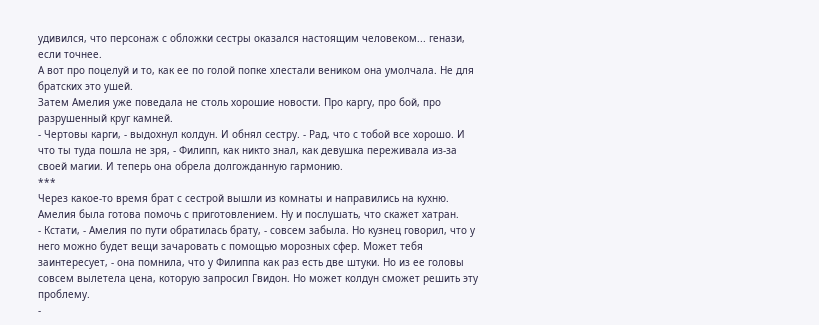удивился, что персонаж с обложки сестры оказался настоящим человеком... генази, если точнее.
А вот про поцелуй и то, как ее по голой попке хлестали веником она умолчала. Не для братских это ушей.
Затем Амелия уже поведала не столь хорошие новости. Про каргу, про бой, про разрушенный круг камней.
- Чертовы карги, - выдохнул колдун. И обнял сестру. - Рад, что с тобой все хорошо. И что ты туда пошла не зря, - Филипп, как никто знал, как девушка переживала из-за своей магии. И теперь она обрела долгожданную гармонию.
***
Через какое-то время брат с сестрой вышли из комнаты и направились на кухню. Амелия была готова помочь с приготовлением. Ну и послушать, что скажет хатран.
- Кстати, - Амелия по пути обратилась брату, - совсем забыла. Но кузнец говорил, что у него можно будет вещи зачаровать с помощью морозных сфер. Может тебя заинтересует, - она помнила, что у Филиппа как раз есть две штуки. Но из ее головы совсем вылетела цена, которую запросил Гвидон. Но может колдун сможет решить эту проблему.
-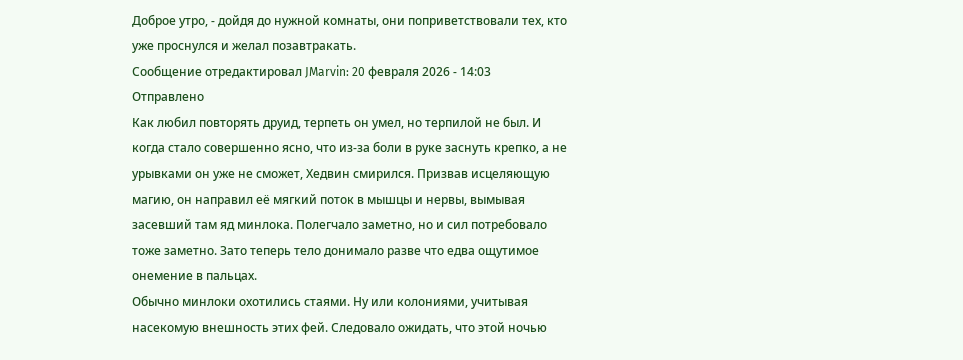Доброе утро, - дойдя до нужной комнаты, они поприветствовали тех, кто уже проснулся и желал позавтракать.
Сообщение отредактировал JMarvin: 20 февраля 2026 - 14:03
Отправлено
Как любил повторять друид, терпеть он умел, но терпилой не был. И когда стало совершенно ясно, что из-за боли в руке заснуть крепко, а не урывками он уже не сможет, Хедвин смирился. Призвав исцеляющую магию, он направил её мягкий поток в мышцы и нервы, вымывая засевший там яд минлока. Полегчало заметно, но и сил потребовало тоже заметно. Зато теперь тело донимало разве что едва ощутимое онемение в пальцах.
Обычно минлоки охотились стаями. Ну или колониями, учитывая насекомую внешность этих фей. Следовало ожидать, что этой ночью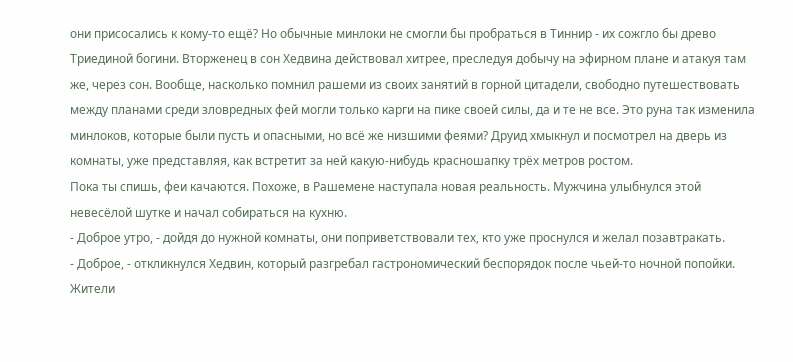они присосались к кому-то ещё? Но обычные минлоки не смогли бы пробраться в Тиннир - их сожгло бы древо Триединой богини. Вторженец в сон Хедвина действовал хитрее, преследуя добычу на эфирном плане и атакуя там же, через сон. Вообще, насколько помнил рашеми из своих занятий в горной цитадели, свободно путешествовать между планами среди зловредных фей могли только карги на пике своей силы, да и те не все. Это руна так изменила минлоков, которые были пусть и опасными, но всё же низшими феями? Друид хмыкнул и посмотрел на дверь из комнаты, уже представляя, как встретит за ней какую-нибудь красношапку трёх метров ростом.
Пока ты спишь, феи качаются. Похоже, в Рашемене наступала новая реальность. Мужчина улыбнулся этой невесёлой шутке и начал собираться на кухню.
- Доброе утро, - дойдя до нужной комнаты, они поприветствовали тех, кто уже проснулся и желал позавтракать.
- Доброе, - откликнулся Хедвин, который разгребал гастрономический беспорядок после чьей-то ночной попойки. Жители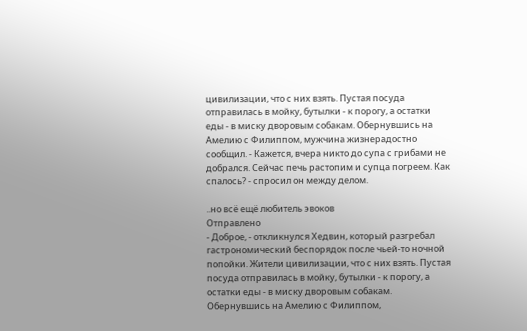цивилизации, что с них взять. Пустая посуда отправилась в мойку, бутылки - к порогу, а остатки еды - в миску дворовым собакам. Обернувшись на Амелию с Филиппом, мужчина жизнерадостно сообщил. - Кажется, вчера никто до супа с грибами не добрался. Сейчас печь растопим и супца погреем. Как спалось? - спросил он между делом.

..но всё ещё любитель эвоков
Отправлено
- Доброе, - откликнулся Хедвин, который разгребал гастрономический беспорядок после чьей-то ночной попойки. Жители цивилизации, что с них взять. Пустая посуда отправилась в мойку, бутылки - к порогу, а остатки еды - в миску дворовым собакам. Обернувшись на Амелию с Филиппом,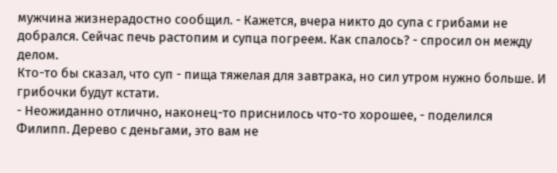мужчина жизнерадостно сообщил. - Кажется, вчера никто до супа с грибами не добрался. Сейчас печь растопим и супца погреем. Как спалось? - спросил он между делом.
Кто-то бы сказал, что суп - пища тяжелая для завтрака, но сил утром нужно больше. И грибочки будут кстати.
- Неожиданно отлично, наконец-то приснилось что-то хорошее, - поделился Филипп. Дерево с деньгами, это вам не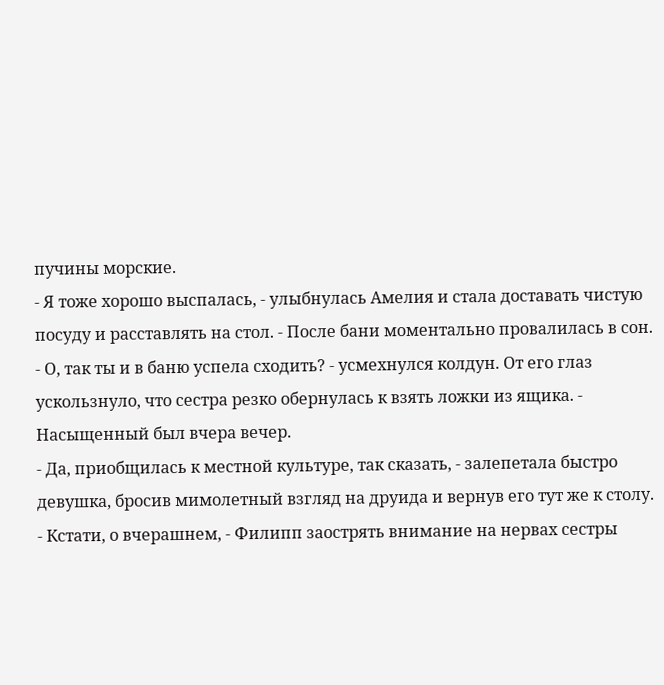пучины морские.
- Я тоже хорошо выспалась, - улыбнулась Амелия и стала доставать чистую посуду и расставлять на стол. - После бани моментально провалилась в сон.
- О, так ты и в баню успела сходить? - усмехнулся колдун. От его глаз ускользнуло, что сестра резко обернулась к взять ложки из ящика. - Насыщенный был вчера вечер.
- Да, приобщилась к местной культуре, так сказать, - залепетала быстро девушка, бросив мимолетный взгляд на друида и вернув его тут же к столу.
- Кстати, о вчерашнем, - Филипп заострять внимание на нервах сестры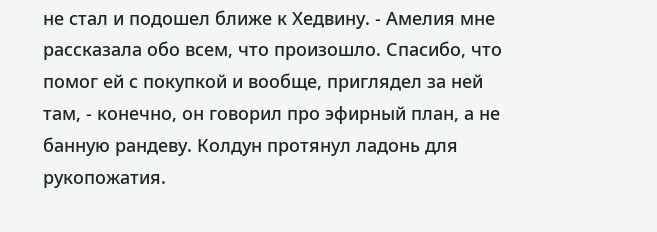не стал и подошел ближе к Хедвину. - Амелия мне рассказала обо всем, что произошло. Спасибо, что помог ей с покупкой и вообще, приглядел за ней там, - конечно, он говорил про эфирный план, а не банную рандеву. Колдун протянул ладонь для рукопожатия.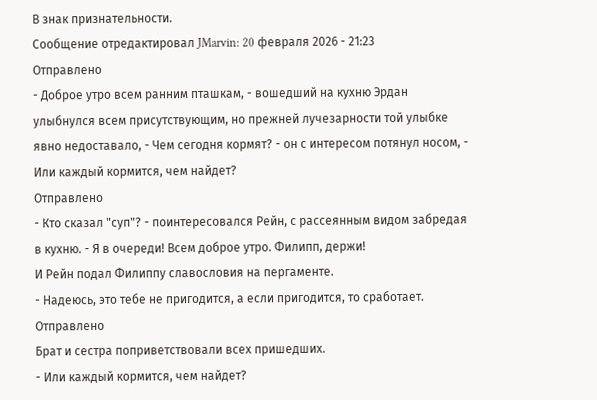В знак признательности.
Сообщение отредактировал JMarvin: 20 февраля 2026 - 21:23
Отправлено
- Доброе утро всем ранним пташкам, - вошедший на кухню Эрдан улыбнулся всем присутствующим, но прежней лучезарности той улыбке явно недоставало, - Чем сегодня кормят? - он с интересом потянул носом, - Или каждый кормится, чем найдет?
Отправлено
- Кто сказал "суп"? - поинтересовался Рейн, с рассеянным видом забредая в кухню. - Я в очереди! Всем доброе утро. Филипп, держи!
И Рейн подал Филиппу славословия на пергаменте.
- Надеюсь, это тебе не пригодится, а если пригодится, то сработает.
Отправлено
Брат и сестра поприветствовали всех пришедших.
- Или каждый кормится, чем найдет?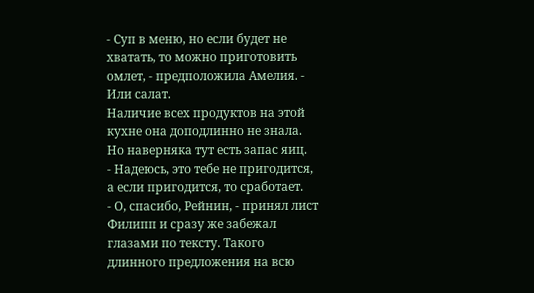- Суп в меню, но если будет не хватать, то можно приготовить омлет, - предположила Амелия. - Или салат.
Наличие всех продуктов на этой кухне она доподлинно не знала. Но наверняка тут есть запас яиц.
- Надеюсь, это тебе не пригодится, а если пригодится, то сработает.
- О, спасибо, Рейнин, - принял лист Филипп и сразу же забежал глазами по тексту. Такого длинного предложения на всю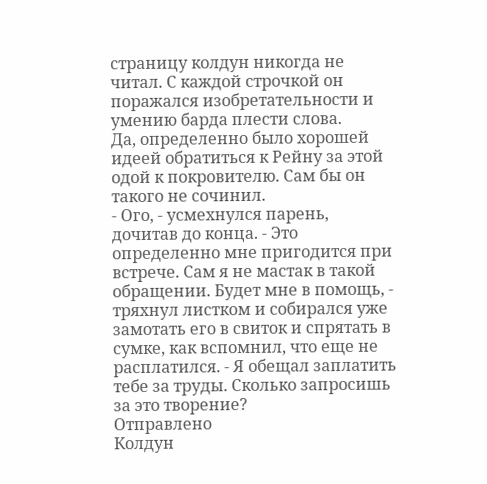страницу колдун никогда не читал. С каждой строчкой он поражался изобретательности и умению барда плести слова.
Да, определенно было хорошей идеей обратиться к Рейну за этой одой к покровителю. Сам бы он такого не сочинил.
- Ого, - усмехнулся парень, дочитав до конца. - Это определенно мне пригодится при встрече. Сам я не мастак в такой обращении. Будет мне в помощь, - тряхнул листком и собирался уже замотать его в свиток и спрятать в сумке, как вспомнил, что еще не расплатился. - Я обещал заплатить тебе за труды. Сколько запросишь за это творение?
Отправлено
Колдун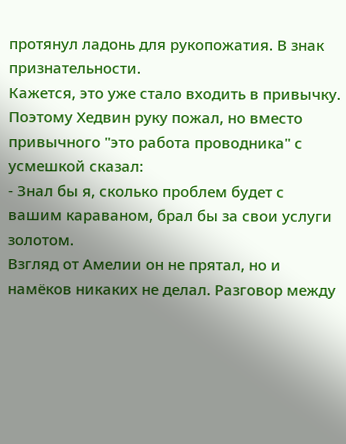протянул ладонь для рукопожатия. В знак признательности.
Кажется, это уже стало входить в привычку. Поэтому Хедвин руку пожал, но вместо привычного "это работа проводника" с усмешкой сказал:
- Знал бы я, сколько проблем будет с вашим караваном, брал бы за свои услуги золотом.
Взгляд от Амелии он не прятал, но и намёков никаких не делал. Разговор между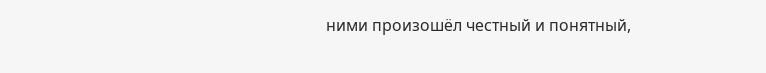ними произошёл честный и понятный,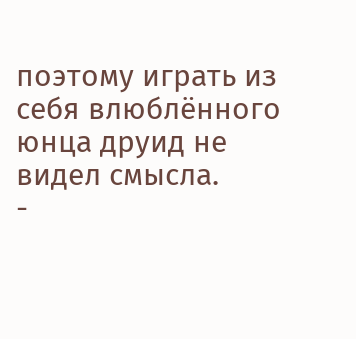поэтому играть из себя влюблённого юнца друид не видел смысла.
-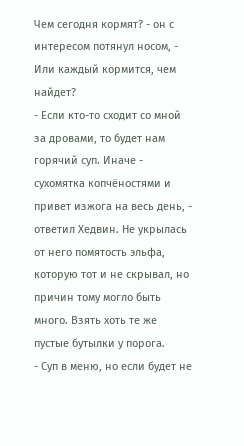Чем сегодня кормят? - он с интересом потянул носом, - Или каждый кормится, чем найдет?
- Если кто-то сходит со мной за дровами, то будет нам горячий суп. Иначе - сухомятка копчёностями и привет изжога на весь день, - ответил Хедвин. Не укрылась от него помятость эльфа, которую тот и не скрывал, но причин тому могло быть много. Взять хоть те же пустые бутылки у порога.
- Суп в меню, но если будет не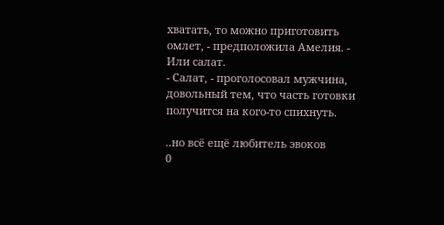хватать, то можно приготовить омлет, - предположила Амелия. - Или салат.
- Салат, - проголосовал мужчина, довольный тем, что часть готовки получится на кого-то спихнуть.

..но всё ещё любитель эвоков
0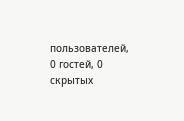пользователей, 0 гостей, 0 скрытых